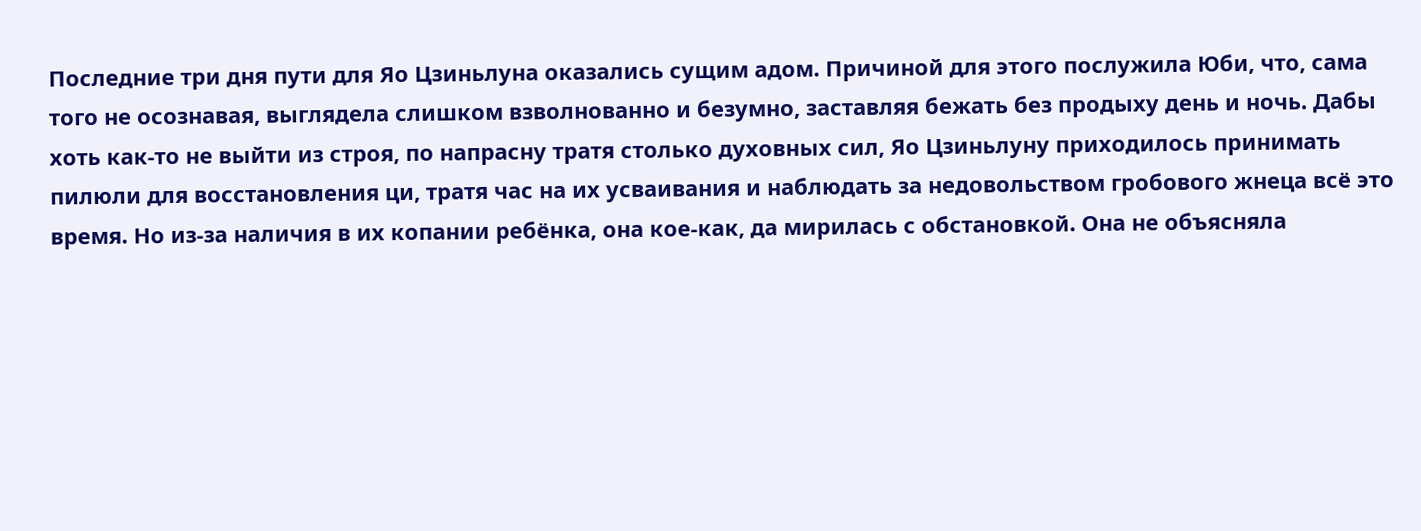Последние три дня пути для Яо Цзиньлуна оказались сущим адом. Причиной для этого послужила Юби, что, сама того не осознавая, выглядела слишком взволнованно и безумно, заставляя бежать без продыху день и ночь. Дабы хоть как-то не выйти из строя, по напрасну тратя столько духовных сил, Яо Цзиньлуну приходилось принимать пилюли для восстановления ци, тратя час на их усваивания и наблюдать за недовольством гробового жнеца всё это время. Но из-за наличия в их копании ребёнка, она кое-как, да мирилась с обстановкой. Она не объясняла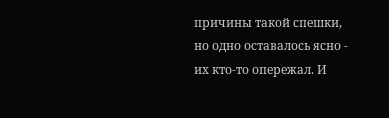причины такой спешки, но одно оставалось ясно - их кто-то опережал. И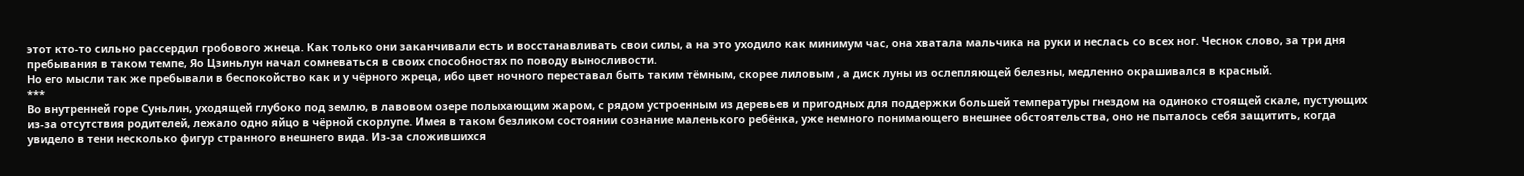этот кто-то сильно рассердил гробового жнеца. Как только они заканчивали есть и восстанавливать свои силы, а на это уходило как минимум час, она хватала мальчика на руки и неслась со всех ног. Чеснок слово, за три дня пребывания в таком темпе, Яо Цзиньлун начал сомневаться в своих способностях по поводу выносливости.
Но его мысли так же пребывали в беспокойство как и у чёрного жреца, ибо цвет ночного переставал быть таким тёмным, скорее лиловым , а диск луны из ослепляющей белезны, медленно окрашивался в красный.
***
Во внутренней горе Суньлин, уходящей глубоко под землю, в лавовом озере полыхающим жаром, с рядом устроенным из деревьев и пригодных для поддержки большей температуры гнездом на одиноко стоящей скале, пустующих из-за отсутствия родителей, лежало одно яйцо в чёрной скорлупе. Имея в таком безликом состоянии сознание маленького ребёнка, уже немного понимающего внешнее обстоятельства, оно не пыталось себя защитить, когда увидело в тени несколько фигур странного внешнего вида. Из-за сложившихся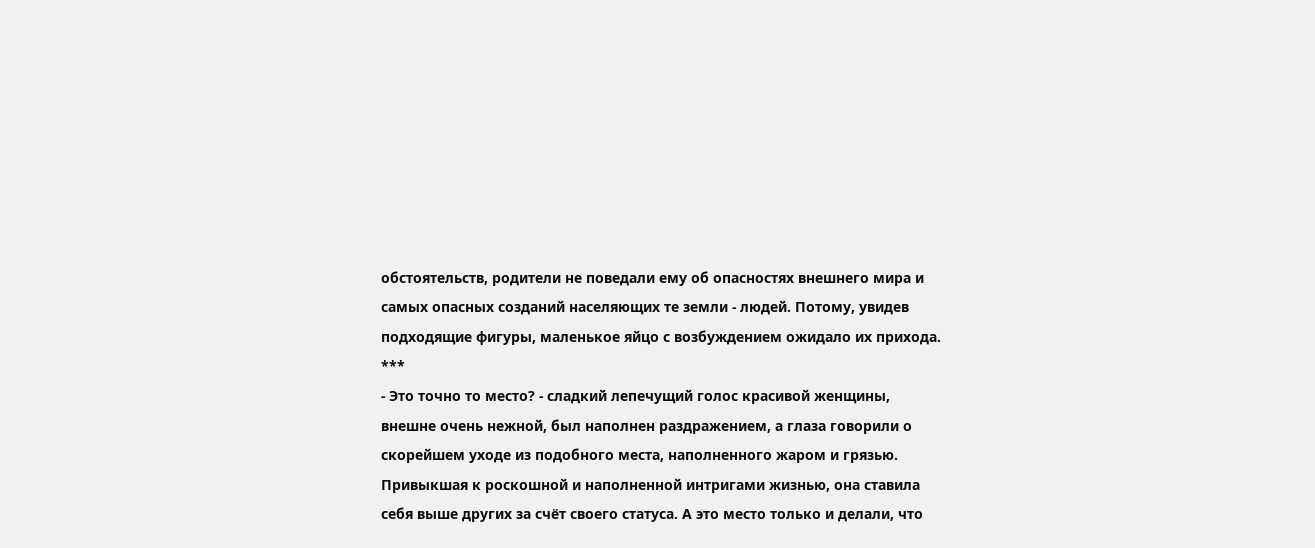обстоятельств, родители не поведали ему об опасностях внешнего мира и самых опасных созданий населяющих те земли - людей. Потому, увидев подходящие фигуры, маленькое яйцо с возбуждением ожидало их прихода.
***
- Это точно то место? - сладкий лепечущий голос красивой женщины, внешне очень нежной, был наполнен раздражением, а глаза говорили о скорейшем уходе из подобного места, наполненного жаром и грязью. Привыкшая к роскошной и наполненной интригами жизнью, она ставила себя выше других за счёт своего статуса. А это место только и делали, что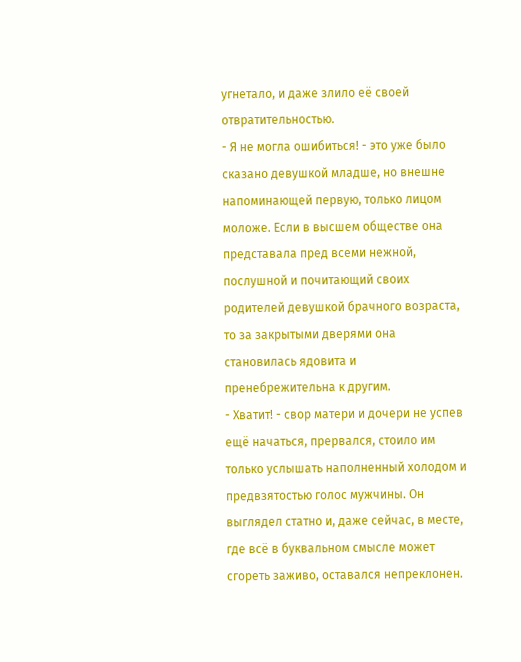угнетало, и даже злило её своей отвратительностью.
- Я не могла ошибиться! - это уже было сказано девушкой младше, но внешне напоминающей первую, только лицом моложе. Если в высшем обществе она представала пред всеми нежной, послушной и почитающий своих родителей девушкой брачного возраста, то за закрытыми дверями она становилась ядовита и пренебрежительна к другим.
- Хватит! - свор матери и дочери не успев ещё начаться, прервался, стоило им только услышать наполненный холодом и предвзятостью голос мужчины. Он выглядел статно и, даже сейчас, в месте, где всё в буквальном смысле может сгореть заживо, оставался непреклонен.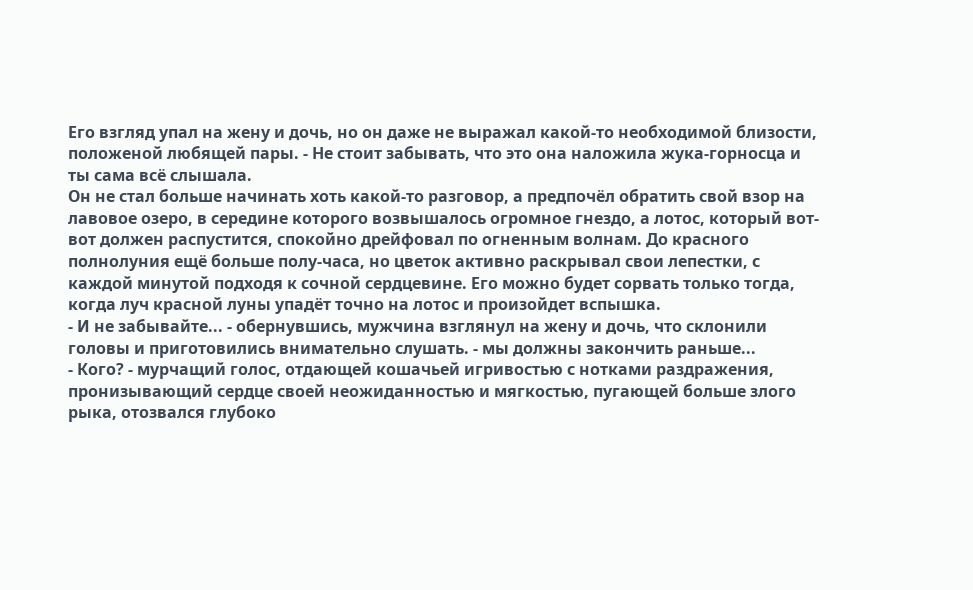Его взгляд упал на жену и дочь, но он даже не выражал какой-то необходимой близости, положеной любящей пары. - Не стоит забывать, что это она наложила жука-горносца и ты сама всё слышала.
Он не стал больше начинать хоть какой-то разговор, а предпочёл обратить свой взор на лавовое озеро, в середине которого возвышалось огромное гнездо, а лотос, который вот-вот должен распустится, спокойно дрейфовал по огненным волнам. До красного полнолуния ещё больше полу-часа, но цветок активно раскрывал свои лепестки, с каждой минутой подходя к сочной сердцевине. Его можно будет сорвать только тогда, когда луч красной луны упадёт точно на лотос и произойдет вспышка.
- И не забывайте... - обернувшись, мужчина взглянул на жену и дочь, что склонили головы и приготовились внимательно слушать. - мы должны закончить раньше...
- Кого? - мурчащий голос, отдающей кошачьей игривостью с нотками раздражения, пронизывающий сердце своей неожиданностью и мягкостью, пугающей больше злого рыка, отозвался глубоко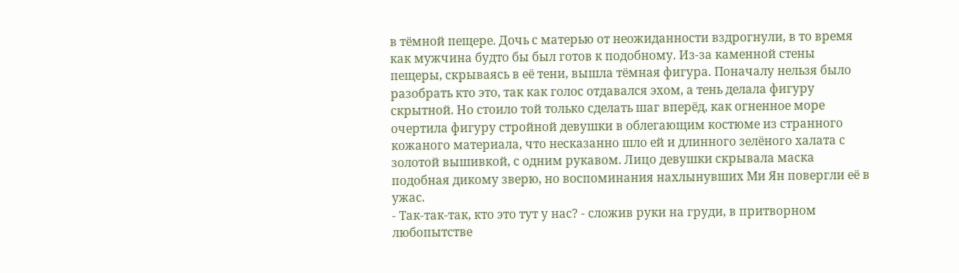в тёмной пещере. Дочь с матерью от неожиданности вздрогнули, в то время как мужчина будто бы был готов к подобному. Из-за каменной стены пещеры, скрываясь в её тени, вышла тёмная фигура. Поначалу нельзя было разобрать кто это, так как голос отдавался эхом, а тень делала фигуру скрытной. Но стоило той только сделать шаг вперёд, как огненное море очертила фигуру стройной девушки в облегающим костюме из странного кожаного материала, что несказанно шло ей и длинного зелёного халата с золотой вышивкой, с одним рукавом. Лицо девушки скрывала маска подобная дикому зверю, но воспоминания нахлынувших Ми Ян повергли её в ужас.
- Так-так-так, кто это тут у нас? - сложив руки на груди, в притворном любопытстве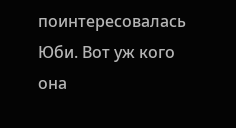поинтересовалась Юби. Вот уж кого она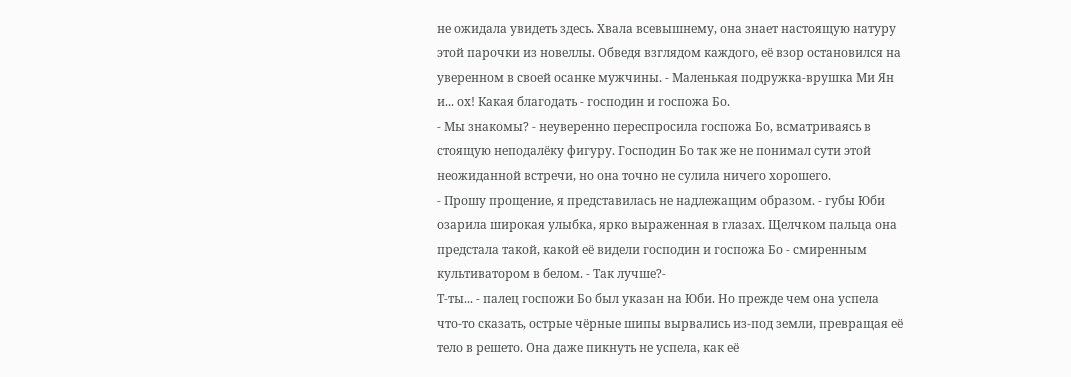не ожидала увидеть здесь. Хвала всевышнему, она знает настоящую натуру этой парочки из новеллы. Обведя взглядом каждого, её взор остановился на уверенном в своей осанке мужчины. - Маленькая подружка-врушка Ми Ян и... ох! Какая благодать - господин и госпожа Бо.
- Мы знакомы? - неуверенно переспросила госпожа Бо, всматриваясь в стоящую неподалёку фигуру. Господин Бо так же не понимал сути этой неожиданной встречи, но она точно не сулила ничего хорошего.
- Прошу прощение, я представилась не надлежащим образом. - губы Юби озарила широкая улыбка, ярко выраженная в глазах. Щелчком пальца она предстала такой, какой её видели господин и госпожа Бо - смиренным культиватором в белом. - Так лучше?-
Т-ты... - палец госпожи Бо был указан на Юби. Но прежде чем она успела что-то сказать, острые чёрные шипы вырвались из-под земли, превращая её тело в решето. Она даже пикнуть не успела, как её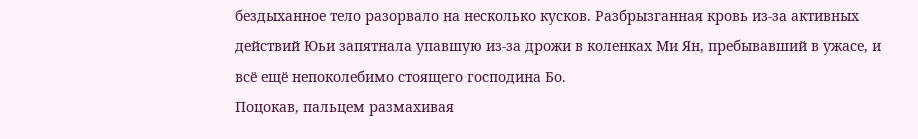бездыханное тело разорвало на несколько кусков. Разбрызганная кровь из-за активных действий Юьи запятнала упавшую из-за дрожи в коленках Ми Ян, пребывавший в ужасе, и всё ещё непоколебимо стоящего господина Бо.
Поцокав, пальцем размахивая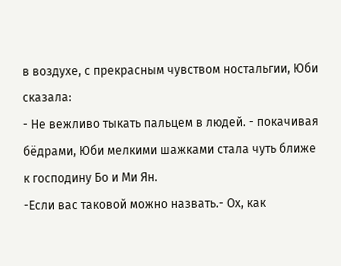в воздухе, с прекрасным чувством ностальгии, Юби сказала:
- Не вежливо тыкать пальцем в людей. - покачивая бёдрами, Юби мелкими шажками стала чуть ближе к господину Бо и Ми Ян.
-Если вас таковой можно назвать.- Ох, как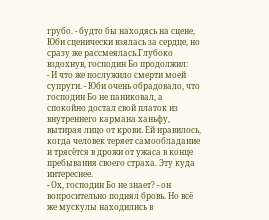грубо. - будто бы находясь на сцене, Юби сценически взялась за сердце, но сразу же рассмеялась.Глубоко вздохнув, господин Бо продолжил:
- И что же послужило смерти моей супруги. - Юби очень обрадовало, что господин Бо не паниковал, а спокойно достал свой платок из внутреннего кармана ханьфу, вытирая лицо от крови. Ей нравилось, когда человек теряет самообладание и трясётся в дрожи от ужаса в конце пребывания своего страха. Эту куда интереснее.
- Ох, господин Бо не знает? - он вопросительно поднял бровь. Но всё же мускулы находились в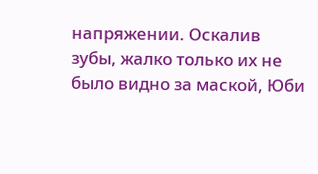напряжении. Оскалив зубы, жалко только их не было видно за маской, Юби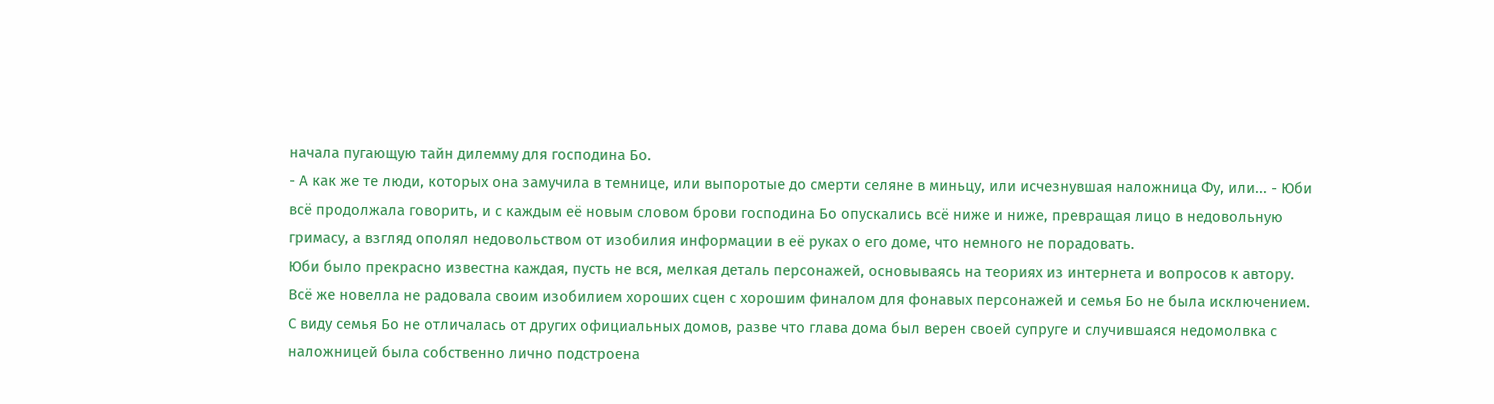начала пугающую тайн дилемму для господина Бо.
- А как же те люди, которых она замучила в темнице, или выпоротые до смерти селяне в миньцу, или исчезнувшая наложница Фу, или... - Юби всё продолжала говорить, и с каждым её новым словом брови господина Бо опускались всё ниже и ниже, превращая лицо в недовольную гримасу, а взгляд ополял недовольством от изобилия информации в её руках о его доме, что немного не порадовать.
Юби было прекрасно известна каждая, пусть не вся, мелкая деталь персонажей, основываясь на теориях из интернета и вопросов к автору. Всё же новелла не радовала своим изобилием хороших сцен с хорошим финалом для фонавых персонажей и семья Бо не была исключением.
С виду семья Бо не отличалась от других официальных домов, разве что глава дома был верен своей супруге и случившаяся недомолвка с наложницей была собственно лично подстроена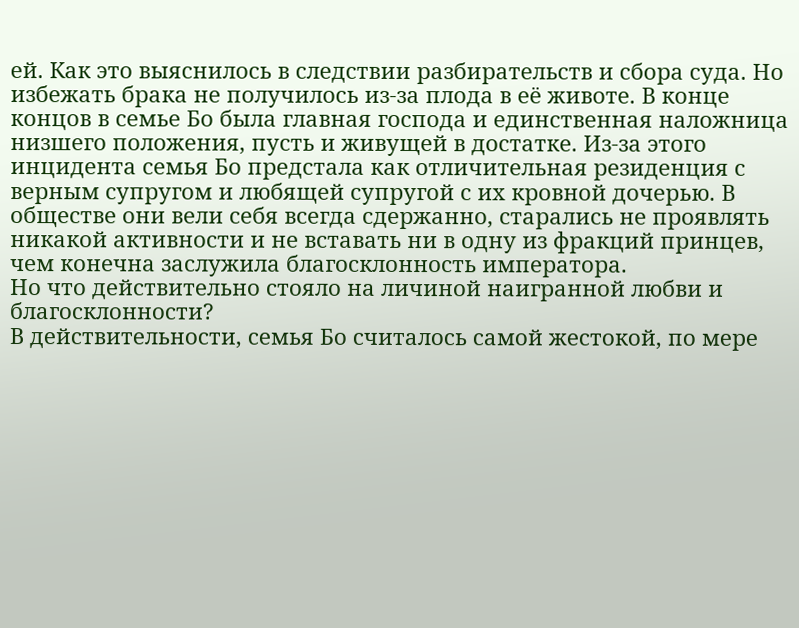ей. Как это выяснилось в следствии разбирательств и сбора суда. Но избежать брака не получилось из-за плода в её животе. В конце концов в семье Бо была главная господа и единственная наложница низшего положения, пусть и живущей в достатке. Из-за этого инцидента семья Бо предстала как отличительная резиденция с верным супругом и любящей супругой с их кровной дочерью. В обществе они вели себя всегда сдержанно, старались не проявлять никакой активности и не вставать ни в одну из фракций принцев, чем конечна заслужила благосклонность императора.
Но что действительно стояло на личиной наигранной любви и благосклонности?
В действительности, семья Бо считалось самой жестокой, по мере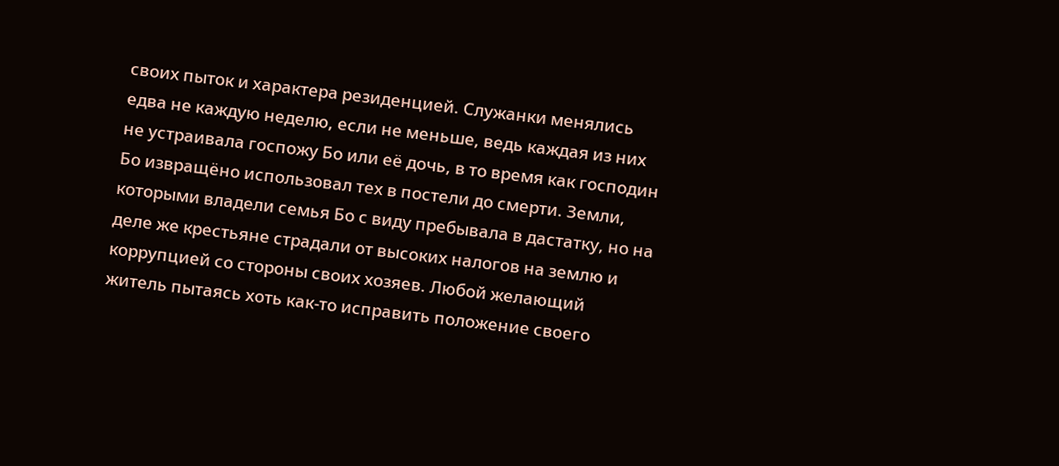своих пыток и характера резиденцией. Служанки менялись едва не каждую неделю, если не меньше, ведь каждая из них не устраивала госпожу Бо или её дочь, в то время как господин Бо извращёно использовал тех в постели до смерти. Земли, которыми владели семья Бо с виду пребывала в дастатку, но на деле же крестьяне страдали от высоких налогов на землю и коррупцией со стороны своих хозяев. Любой желающий житель пытаясь хоть как-то исправить положение своего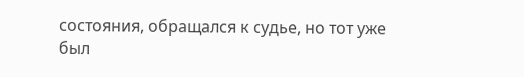состояния, обращался к судье, но тот уже был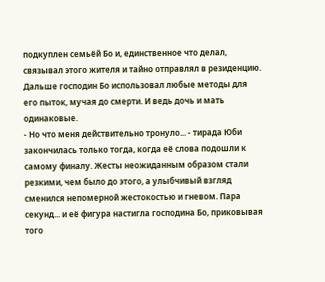подкуплен семьёй Бо и, единственное что делал, связывал этого жителя и тайно отправлял в резиденцию. Дальше господин Бо использовал любые методы для его пыток, мучая до смерти. И ведь дочь и мать одинаковые.
- Но что меня действительно тронуло... - тирада Юби закончилась только тогда, когда её слова подошли к самому финалу. Жесты неожиданным образом стали резкими, чем было до этого, а улыбчивый взгляд сменился непомерной жестокостью и гневом. Пара секунд... и её фигура настигла господина Бо, приковывая того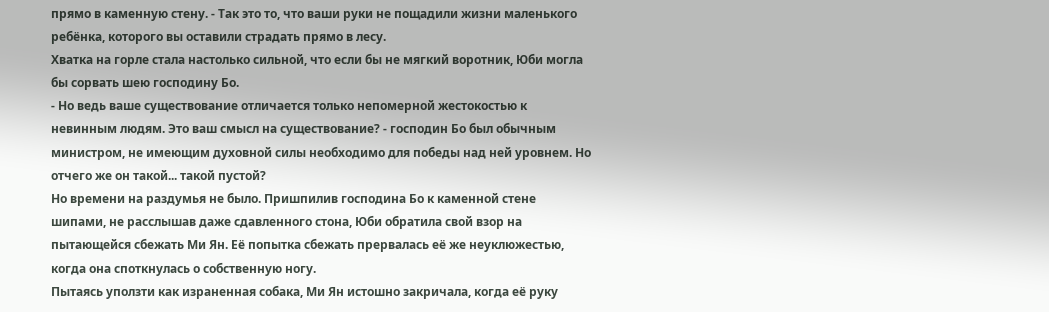прямо в каменную стену. - Так это то, что ваши руки не пощадили жизни маленького ребёнка, которого вы оставили страдать прямо в лесу.
Хватка на горле стала настолько сильной, что если бы не мягкий воротник, Юби могла бы сорвать шею господину Бо.
- Но ведь ваше существование отличается только непомерной жестокостью к невинным людям. Это ваш смысл на существование? - господин Бо был обычным министром, не имеющим духовной силы необходимо для победы над ней уровнем. Но отчего же он такой... такой пустой?
Но времени на раздумья не было. Пришпилив господина Бо к каменной стене шипами, не расслышав даже сдавленного стона, Юби обратила свой взор на пытающейся сбежать Ми Ян. Её попытка сбежать прервалась её же неуклюжестью, когда она споткнулась о собственную ногу.
Пытаясь уползти как израненная собака, Ми Ян истошно закричала, когда её руку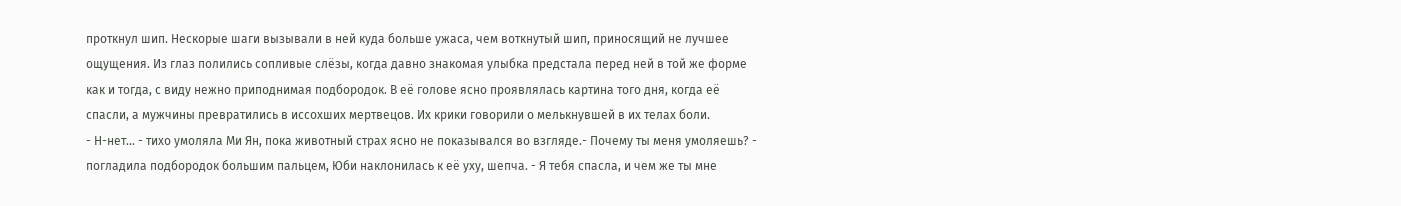проткнул шип. Нескорые шаги вызывали в ней куда больше ужаса, чем воткнутый шип, приносящий не лучшее ощущения. Из глаз полились сопливые слёзы, когда давно знакомая улыбка предстала перед ней в той же форме как и тогда, с виду нежно приподнимая подбородок. В её голове ясно проявлялась картина того дня, когда её спасли, а мужчины превратились в иссохших мертвецов. Их крики говорили о мелькнувшей в их телах боли.
- Н-нет... - тихо умоляла Ми Ян, пока животный страх ясно не показывался во взгляде.- Почему ты меня умоляешь? - погладила подбородок большим пальцем, Юби наклонилась к её уху, шепча. - Я тебя спасла, и чем же ты мне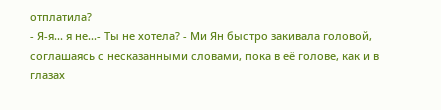отплатила?
- Я-я... я не...- Ты не хотела? - Ми Ян быстро закивала головой, соглашаясь с несказанными словами, пока в её голове, как и в глазах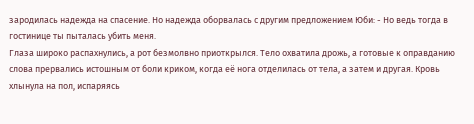зародилась надежда на спасение. Но надежда оборвалась с другим предложением Юби: - Но ведь тогда в гостинице ты пыталась убить меня.
Глаза широко распахнулись, а рот безмолвно приоткрылся. Тело охватила дрожь, а готовые к оправданию слова прервались истошным от боли криком, когда её нога отделилась от тела, а затем и другая. Кровь хлынула на пол, испаряясь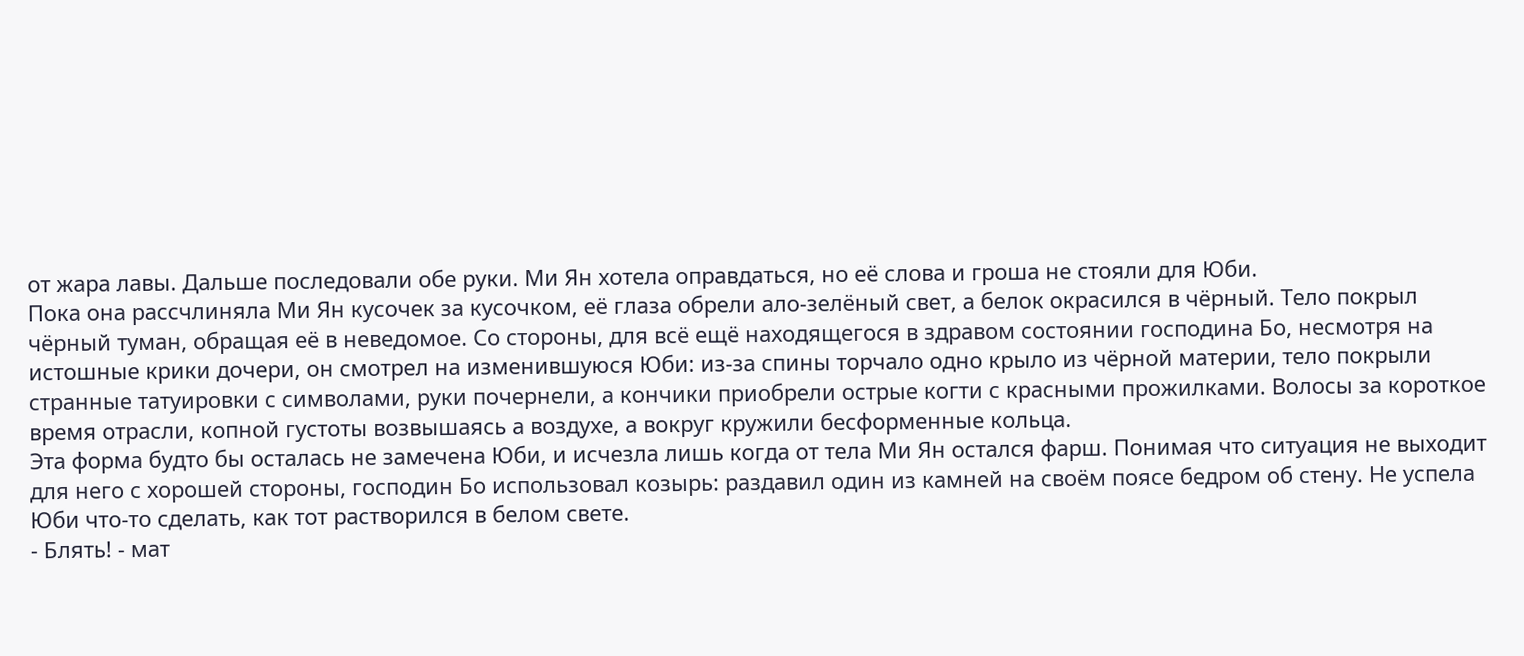от жара лавы. Дальше последовали обе руки. Ми Ян хотела оправдаться, но её слова и гроша не стояли для Юби.
Пока она рассчлиняла Ми Ян кусочек за кусочком, её глаза обрели ало-зелёный свет, а белок окрасился в чёрный. Тело покрыл чёрный туман, обращая её в неведомое. Со стороны, для всё ещё находящегося в здравом состоянии господина Бо, несмотря на истошные крики дочери, он смотрел на изменившуюся Юби: из-за спины торчало одно крыло из чёрной материи, тело покрыли странные татуировки с символами, руки почернели, а кончики приобрели острые когти с красными прожилками. Волосы за короткое время отрасли, копной густоты возвышаясь а воздухе, а вокруг кружили бесформенные кольца.
Эта форма будто бы осталась не замечена Юби, и исчезла лишь когда от тела Ми Ян остался фарш. Понимая что ситуация не выходит для него с хорошей стороны, господин Бо использовал козырь: раздавил один из камней на своём поясе бедром об стену. Не успела Юби что-то сделать, как тот растворился в белом свете.
- Блять! - мат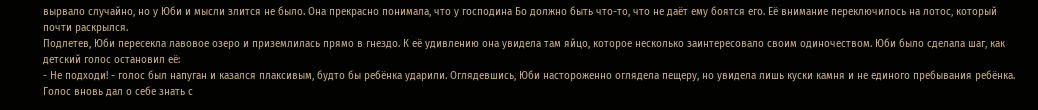вырвало случайно, но у Юби и мысли злится не было. Она прекрасно понимала, что у господина Бо должно быть что-то, что не даёт ему боятся его. Её внимание переключилось на лотос, который почти раскрылся.
Подлетев, Юби пересекла лавовое озеро и приземлилась прямо в гнездо. К её удивлению она увидела там яйцо, которое несколько заинтересовало своим одиночеством. Юби было сделала шаг, как детский голос остановил её:
- Не подходи! - голос был напуган и казался плаксивым, будто бы ребёнка ударили. Оглядевшись, Юби настороженно оглядела пещеру, но увидела лишь куски камня и не единого пребывания ребёнка. Голос вновь дал о себе знать с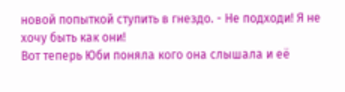новой попыткой ступить в гнездо. - Не подходи! Я не хочу быть как они!
Вот теперь Юби поняла кого она слышала и её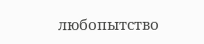любопытство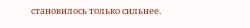становилось только сильнее.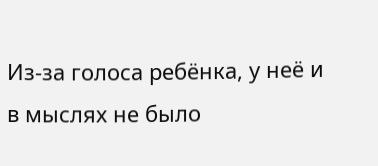Из-за голоса ребёнка, у неё и в мыслях не было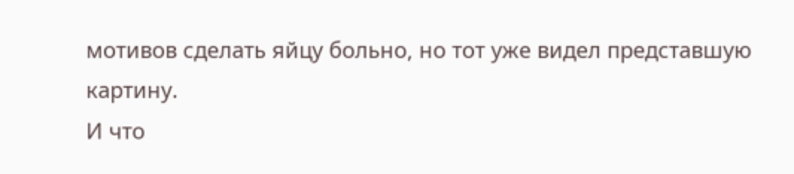мотивов сделать яйцу больно, но тот уже видел представшую картину.
И что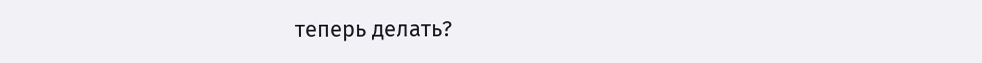теперь делать?